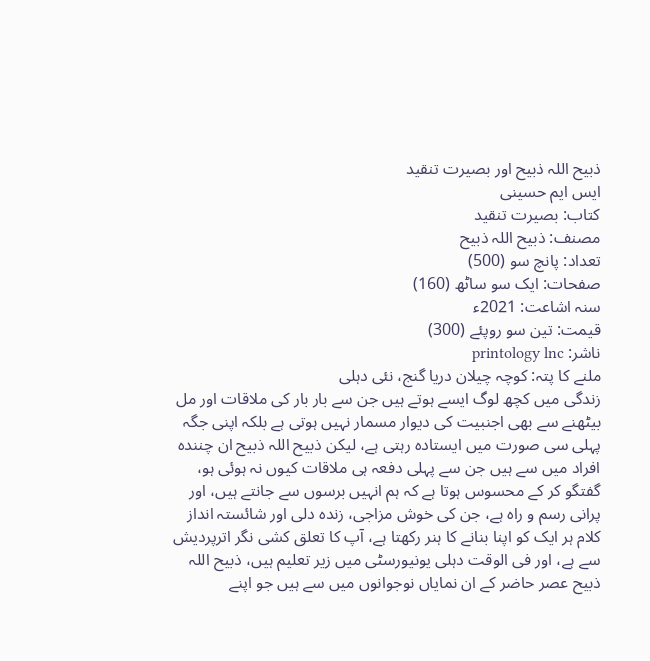ذبیح اللہ ذبیح اور بصیرت تنقید
ایس ایم حسینی
کتاب: بصیرت تنقید
مصنف: ذبیح اللہ ذبیح
تعداد: پانچ سو (500)
صفحات: ایک سو ساٹھ (160)
سنہ اشاعت: 2021ء
قیمت: تین سو روپئے (300)
ناشر: printology lnc
ملنے کا پتہ: کوچہ چیلان دریا گنج، نئی دہلی
زندگی میں کچھ لوگ ایسے ہوتے ہیں جن سے بار بار کی ملاقات اور مل بیٹھنے سے بھی اجنبیت کی دیوار مسمار نہیں ہوتی ہے بلکہ اپنی جگہ پہلی سی صورت میں ایستادہ رہتی ہے، لیکن ذبیح اللہ ذبیح ان چنندہ افراد میں سے ہیں جن سے پہلی دفعہ ہی ملاقات کیوں نہ ہوئی ہو، گفتگو کر کے محسوس ہوتا ہے کہ ہم انہیں برسوں سے جانتے ہیں، اور پرانی رسم و راہ ہے، جن کی خوش مزاجی، زندہ دلی اور شائستہ انداز کلام ہر ایک کو اپنا بنانے کا ہنر رکھتا ہے، آپ کا تعلق کشی نگر اترپردیش سے ہے، اور فی الوقت دہلی یونیورسٹی میں زیر تعلیم ہیں، ذبیح اللہ ذبیح عصر حاضر کے ان نمایاں نوجوانوں میں سے ہیں جو اپنے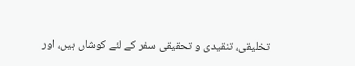تخلیقی، تنقیدی و تحقیقی سفر کے لئے کوشاں ہیں، اور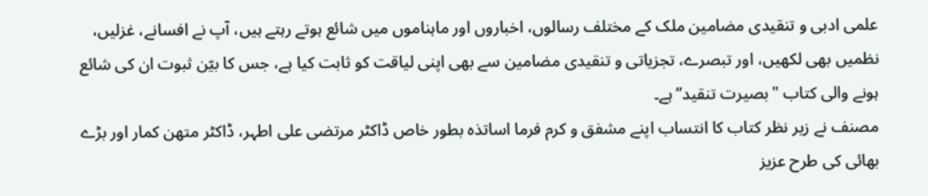علمی ادبی و تنقیدی مضامین ملک کے مختلف رسالوں، اخباروں اور ماہناموں میں شائع ہوتے رہتے ہیں، آپ نے افسانے، غزلیں، نظمیں بھی لکھیں، اور تبصرے، تجزیاتی و تنقیدی مضامین سے بھی اپنی لیاقت کو ثابت کیا ہے، جس کا بیّن ثبوت ان کی شائع ہونے والی کتاب "بصیرت تنقید” ہے۔
مصنف نے زیر نظر کتاب کا انتساب اپنے مشفق و کرم فرما اساتذہ بطور خاص ڈاکٹر مرتضی علی اطہر، ڈاکٹر متھن کمار اور بڑے بھائی کی طرح عزیز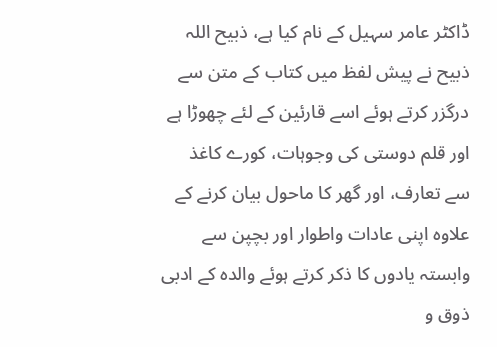ڈاکٹر عامر سہیل کے نام کیا ہے، ذبیح اللہ ذبیح نے پیش لفظ میں کتاب کے متن سے درگزر کرتے ہوئے اسے قارئین کے لئے چھوڑا ہے اور قلم دوستی کی وجوہات، کورے کاغذ سے تعارف، اور گھر کا ماحول بیان کرنے کے علاوہ اپنی عادات واطوار اور بچپن سے وابستہ یادوں کا ذکر کرتے ہوئے والدہ کے ادبی ذوق و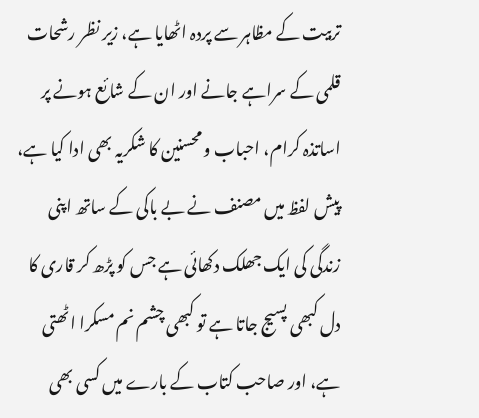تربیت کے مظاہر سے پردہ اٹھایا ہے، زیر نظر رشحات قلمی کے سراہے جانے اور ان کے شائع ہونے پر اساتذہ کرام، احباب و محسنین کا شکریہ بھی ادا کیا ہے، پیش لفظ میں مصنف نے بے باکی کے ساتھ اپنی زندگی کی ایک جھلک دکھائی ہے جس کو پڑھ کر قاری کا دل کبھی پسیج جاتا ہے تو کبھی چشم نم مسکرا اٹھتی ہے، اور صاحب کتاب کے بارے میں کسی بھی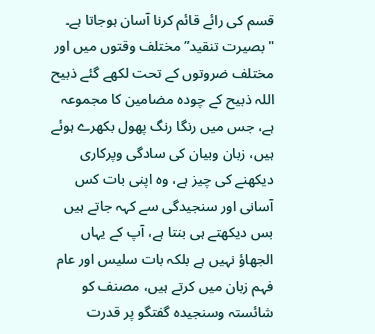قسم کی رائے قائم کرنا آسان ہوجاتا ہے۔
"بصیرت تنقید” مختلف وقتوں میں اور مختلف ضروتوں کے تحت لکھے گئے ذبیح اللہ ذبیح کے چودہ مضامین کا مجموعہ ہے، جس میں رنگا رنگ پھول بکھرے ہوئے ہیں، زبان وبیان کی سادگی وپرکاری دیکھنے کی چیز ہے، وہ اپنی بات کس آسانی اور سنجیدگی سے کہہ جاتے ہیں بس دیکھتے ہی بنتا ہے، آپ کے یہاں الجھاؤ نہیں ہے بلکہ بات سلیس اور عام فہم زبان میں کرتے ہیں، مصنف کو شائستہ وسنجیدہ گفتگو پر قدرت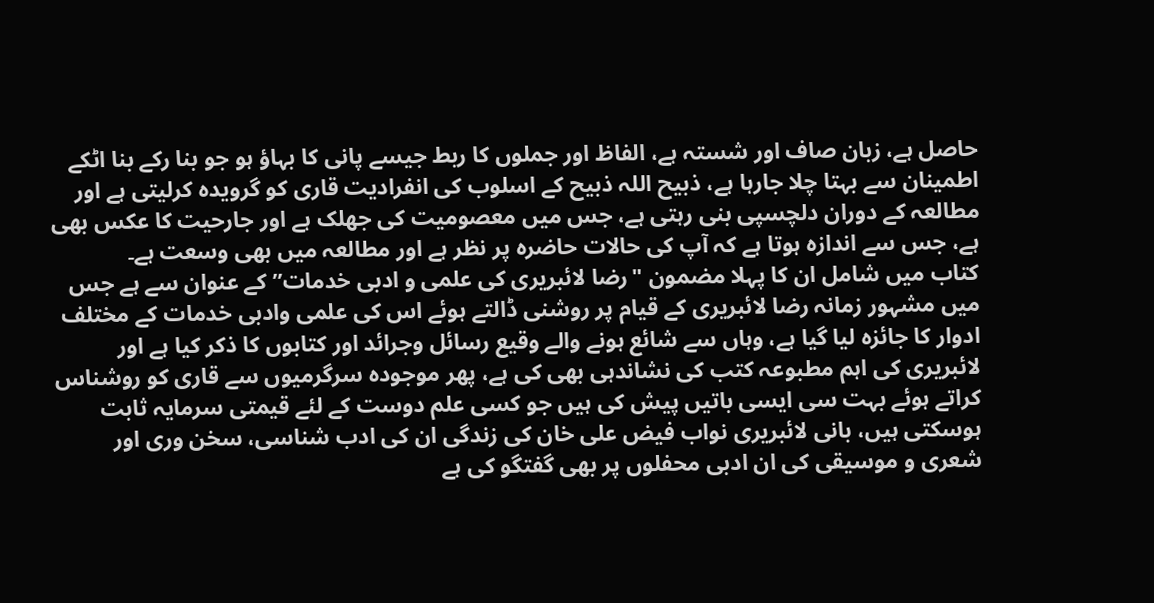حاصل ہے، زبان صاف اور شستہ ہے، الفاظ اور جملوں کا ربط جیسے پانی کا بہاؤ ہو جو بنا رکے بنا اٹکے اطمینان سے بہتا چلا جارہا ہے، ذبیح اللہ ذبیح کے اسلوب کی انفرادیت قاری کو گرویدہ کرلیتی ہے اور مطالعہ کے دوران دلچسپی بنی رہتی ہے، جس میں معصومیت کی جھلک ہے اور جارحیت کا عکس بھی ہے، جس سے اندازہ ہوتا ہے کہ آپ کی حالات حاضرہ پر نظر ہے اور مطالعہ میں بھی وسعت ہے۔
کتاب میں شامل ان کا پہلا مضمون "رضا لائبریری کی علمی و ادبی خدمات” کے عنوان سے ہے جس میں مشہور زمانہ رضا لائبریری کے قیام پر روشنی ڈالتے ہوئے اس کی علمی وادبی خدمات کے مختلف ادوار کا جائزہ لیا گیا ہے، وہاں سے شائع ہونے والے وقیع رسائل وجرائد اور کتابوں کا ذکر کیا ہے اور لائبریری کی اہم مطبوعہ کتب کی نشاندہی بھی کی ہے، پھر موجودہ سرگرمیوں سے قاری کو روشناس کراتے ہوئے بہت سی ایسی باتیں پیش کی ہیں جو کسی علم دوست کے لئے قیمتی سرمایہ ثابت ہوسکتی ہیں، بانی لائبریری نواب فیض علی خان کی زندگی ان کی ادب شناسی، سخن وری اور شعری و موسیقی کی ان ادبی محفلوں پر بھی گفتگو کی ہے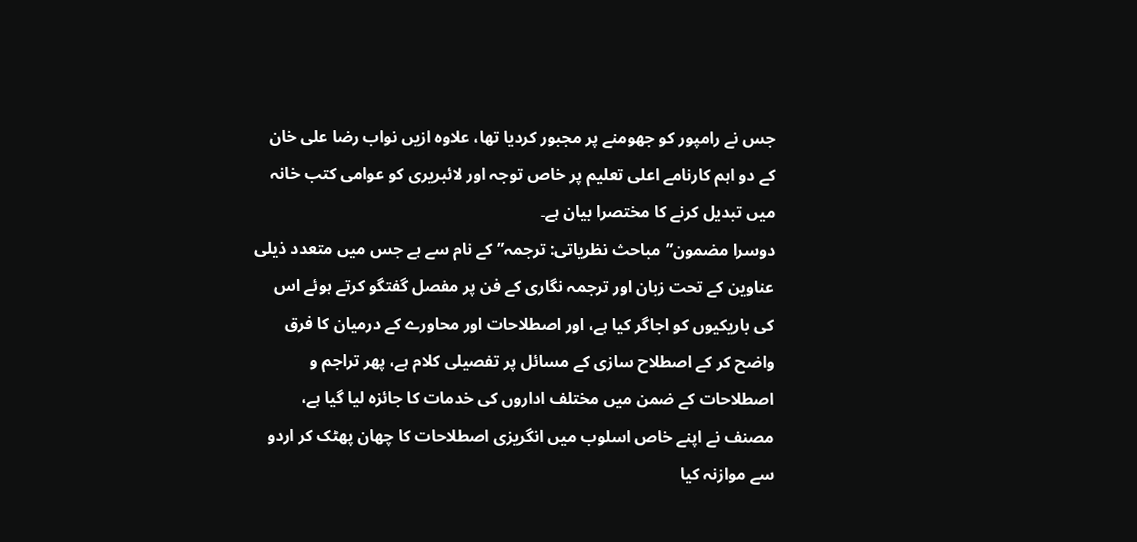جس نے رامپور کو جھومنے پر مجبور کردیا تھا، علاوہ ازیں نواب رضا علی خان کے دو اہم کارنامے اعلی تعلیم پر خاص توجہ اور لائبریری کو عوامی کتب خانہ میں تبدیل کرنے کا مختصرا بیان ہے۔
دوسرا مضمون”مباحث نظریاتی: ترجمہ” کے نام سے ہے جس میں متعدد ذیلی عناوین کے تحت زبان اور ترجمہ نگاری کے فن پر مفصل گفتگو کرتے ہوئے اس کی باریکیوں کو اجاگر کیا ہے، اور اصطلاحات اور محاورے کے درمیان کا فرق واضح کر کے اصطلاح سازی کے مسائل پر تفصیلی کلام ہے، پھر تراجم و اصطلاحات کے ضمن میں مختلف اداروں کی خدمات کا جائزہ لیا گیا ہے، مصنف نے اپنے خاص اسلوب میں انگریزی اصطلاحات کا چھان پھٹک کر اردو سے موازنہ کیا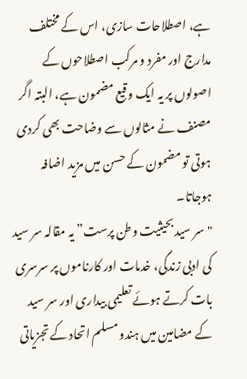ہے، اصطلاحات سازی، اس کے مختلف مدارج اور مفرد و مرکب اصطلاحوں کے اصولوں پر یہ ایک وقیع مضمون ہے، البتہ اگر مصنف نے مثالوں سے وضاحت بھی کردی ہوتی تو مضمون کے حسن میں مزید اضافہ ہوجاتا۔
"سر سید بحیثیت وطن پرست” یہ مقالہ سر سید کی ادبی زندگی، خدمات اور کارناموں پر سرسری بات کرتے ہوئے تعلیمی بیداری اور سر سید کے مضامین میں ہندو مسلم اتحاد کے تجزیاتی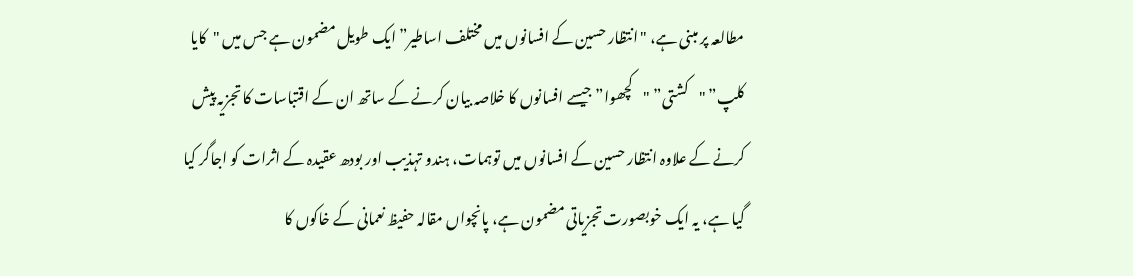مطالعہ پر مبنی ہے، "انتظار حسین کے افسانوں میں مختلف اساطیر” ایک طویل مضمون ہے جس میں "کایا کلپ” "کشتی” "کچھوا” جیسے افسانوں کا خلاصہ بیان کرنے کے ساتھ ان کے اقتباسات کا تجزیہ پیش کرنے کے علاوہ انتظار حسین کے افسانوں میں توہمات، ہندو تہذیب اور بودھ عقیدہ کے اثرات کو اجاگر کیا گیا ہے، یہ ایک خوبصورت تجزیاتی مضمون ہے، پانچواں مقالہ حفیظ نعمانی کے خاکوں کا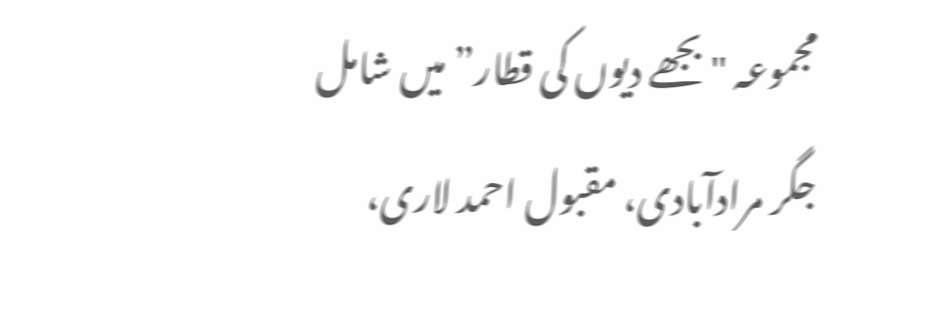مجموعہ "بجھے دیوں کی قطار” میں شامل جگر مرادآبادی، مقبول احمد لاری،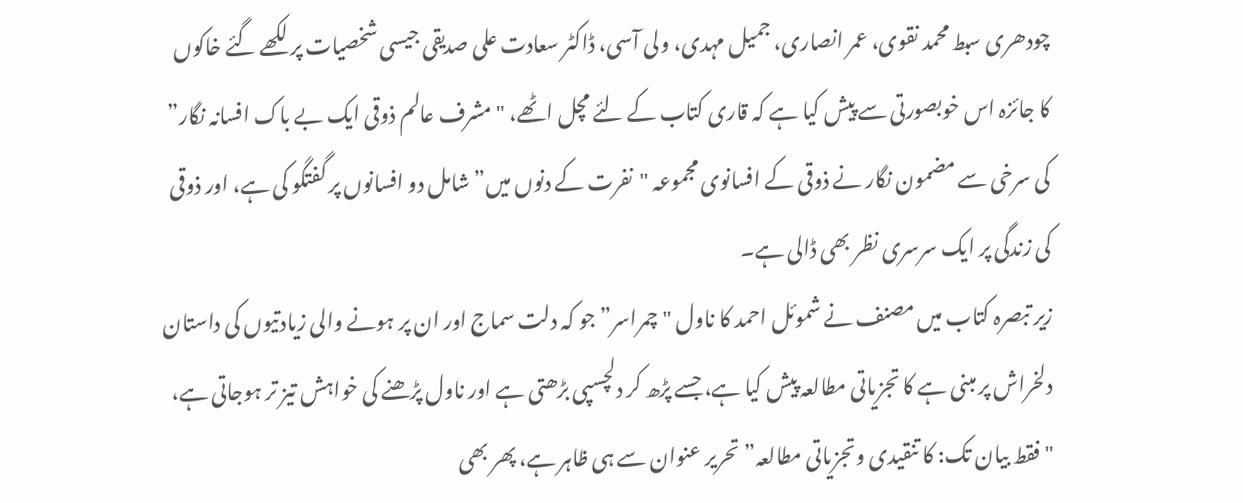چودھری سبط محمد نقوی، عمر انصاری، جمیل مہدی، ولی آسی، ڈاکٹر سعادت علی صدیقی جیسی شخصیات پر لکھے گئے خاکوں کا جائزہ اس خوبصورتی سے پیش کیا ہے کہ قاری کتاب کے لئے مچل اٹھے، "مشرف عالم ذوقی ایک بے باک افسانہ نگار” کی سرخی سے مضمون نگار نے ذوقی کے افسانوی مجموعہ "نفرت کے دنوں میں” شامل دو افسانوں پر گفتگو کی ہے، اور ذوقی کی زندگی پر ایک سرسری نظر بھی ڈالی ہے۔
زیر تبصرہ کتاب میں مصنف نے شموئل احمد کا ناول "چمراسر” جو کہ دلت سماج اور ان پر ہونے والی زیادتیوں کی داستان دلخراش پر مبنی ہے کا تجزیاتی مطالعہ پیش کیا ہے، جسے پڑھ کر دلچسپی بڑھتی ہے اور ناول پڑھنے کی خواہش تیز تر ہوجاتی ہے، "فقط بیان تک: کا تنقیدی وتجزیاتی مطالعہ” تحریر عنوان سے ہی ظاہر ہے، پھر بھی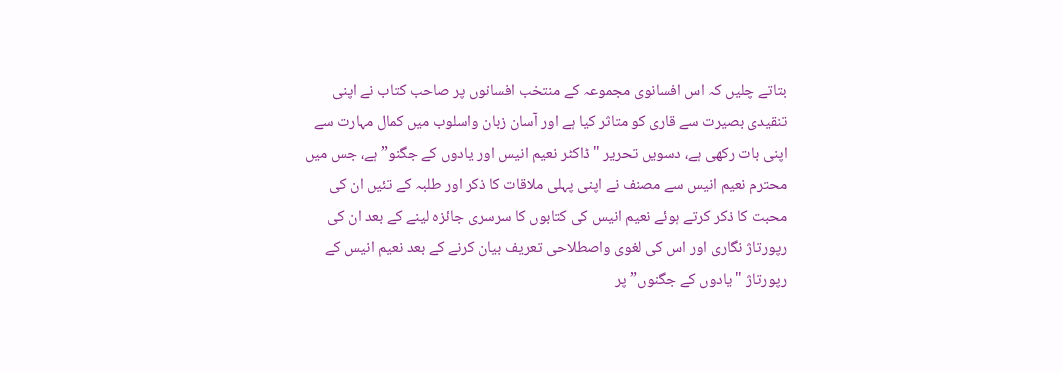بتاتے چلیں کہ اس افسانوی مجموعہ کے منتخب افسانوں پر صاحب کتاب نے اپنی تنقیدی بصیرت سے قاری کو متاثر کیا ہے اور آسان زبان واسلوب میں کمال مہارت سے اپنی بات رکھی ہے، دسویں تحریر "ڈاکٹر نعیم انیس اور یادوں کے جگنو” ہے، جس میں محترم نعیم انیس سے مصنف نے اپنی پہلی ملاقات کا ذکر اور طلبہ کے تئیں ان کی محبت کا ذکر کرتے ہوئے نعیم انیس کی کتابوں کا سرسری جائزہ لینے کے بعد ان کی رپورتاژ نگاری اور اس کی لغوی واصطلاحی تعریف بیان کرنے کے بعد نعیم انیس کے رپورتاژ "یادوں کے جگنوں” پر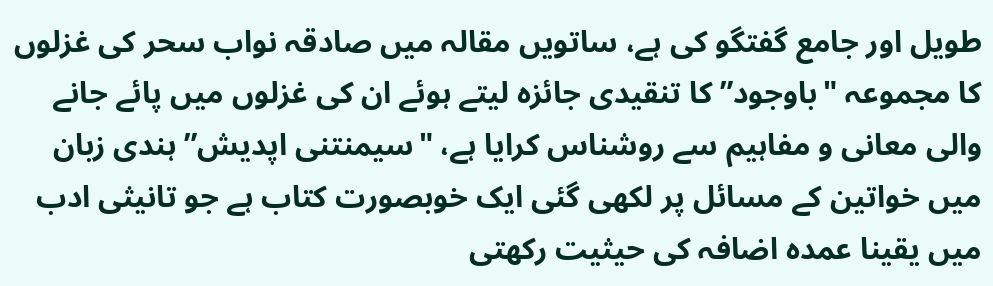طویل اور جامع گفتگو کی ہے، ساتویں مقالہ میں صادقہ نواب سحر کی غزلوں کا مجموعہ "باوجود” کا تنقیدی جائزہ لیتے ہوئے ان کی غزلوں میں پائے جانے والی معانی و مفاہیم سے روشناس کرایا ہے، "سیمنتنی اپدیش” ہندی زبان میں خواتین کے مسائل پر لکھی گئی ایک خوبصورت کتاب ہے جو تانیثی ادب میں یقینا عمدہ اضافہ کی حیثیت رکھتی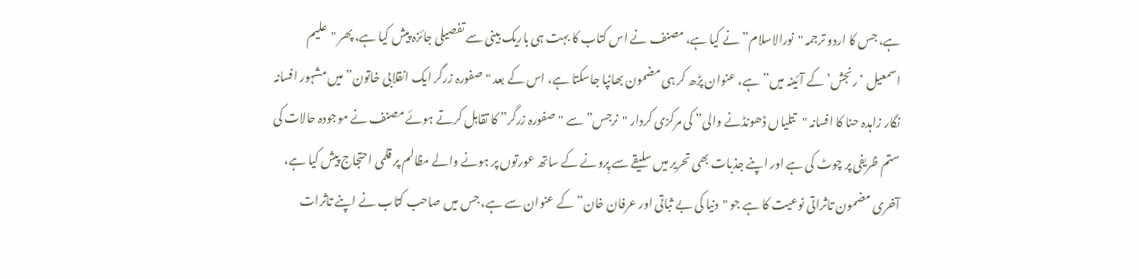ہے، جس کا اردو ترجمہ "نورالاسلام” نے کیا ہے، مصنف نے اس کتاب کا بہت ہی باریک بینی سے تفصیلی جائزہ پیش کیا ہے، پھر "علیم اسمعیل ‘رنجش’ کے آئینہ میں” ہے، عنوان پڑھ کر ہی مضمون بھانپا جاسکتا ہے، اس کے بعد "صفورہ زرگر ایک انقلابی خاتون” میں مشہور افسانہ نگار زاہدہ حنا کا افسانہ "تتلیاں ڈھونڈنے والی” کی مرکزی کردار "نرجس” سے "صفورہ زرگر” کا تقابل کرتے ہوئے مصنف نے موجودہ حالات کی ستم ظریفی پر چوٹ کی ہے اور اپنے جذبات بھی تحریر میں سلیقے سے پِرونے کے ساتھ عورتوں پر ہونے والے مظالم پر قلمی احتجاج پیش کیا ہے، آخری مضمون تاثراتی نوعیت کا ہے جو "دنیا کی بے ثباتی اور عرفان خان” کے عنوان سے ہے، جس میں صاحب کتاب نے اپنے تاثرات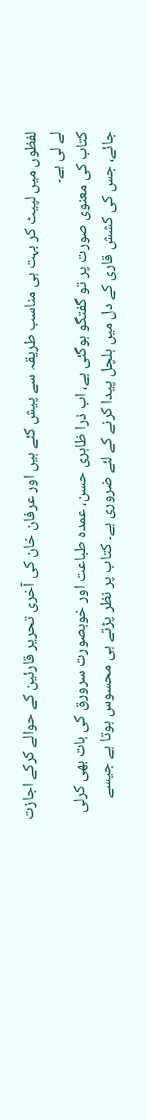لفظوں میں لپیٹ کر بہت ہی مناسب طریقہ سے پیش کئے ہیں اور عرفان خان کی آخری تحریر قارئین کے حوالے کرکے اجازت لے لی ہے۔
کتاب کی معنوی صورت پر تو گفتگو ہوگئی ہے، اب ذرا ظاہری حسن، عمدہ طباعت اور خوبصورت سرورق کی بات بھی کرلی جائے، جس کی کشش قاری کے دل میں ہلچل پیدا کرنے کے لئے ضروری ہے۔ کتاب پر نظر پڑتے ہی محسوس ہوتا ہے جیسے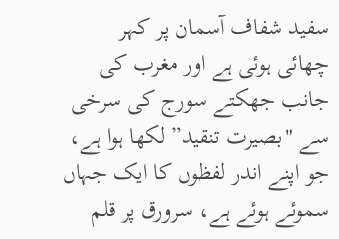سفید شفاف آسمان پر کہر چھائی ہوئی ہے اور مغرب کی جانب جھکتے سورج کی سرخی سے "بصیرت تنقید” لکھا ہوا ہے، جو اپنے اندر لفظوں کا ایک جہاں سموئے ہوئے ہے، سرورق پر قلم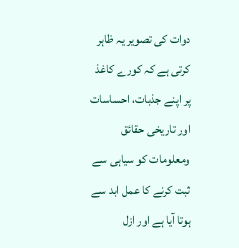دوات کی تصویر یہ ظاہر کرتی ہے کہ کورے کاغذ پر اپنے جذبات، احساسات اور تاریخی حقائق ومعلومات کو سیاہی سے ثبت کرنے کا عمل ابد سے ہوتا آیا ہے اور ازل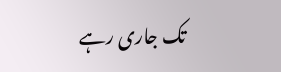تک جاری رہے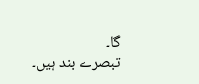گا۔
تبصرے بند ہیں۔